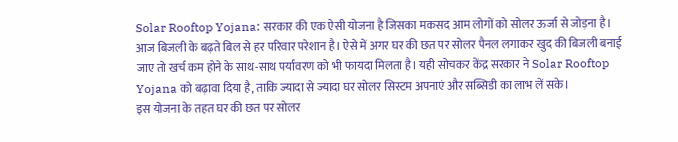Solar Rooftop Yojana: सरकार की एक ऐसी योजना है जिसका मकसद आम लोगों को सोलर ऊर्जा से जोड़ना है। आज बिजली के बढ़ते बिल से हर परिवार परेशान है। ऐसे में अगर घर की छत पर सोलर पैनल लगाकर खुद की बिजली बनाई जाए तो खर्च कम होने के साथ-साथ पर्यावरण को भी फायदा मिलता है। यही सोचकर केंद्र सरकार ने Solar Rooftop Yojana को बढ़ावा दिया है, ताकि ज्यादा से ज्यादा घर सोलर सिस्टम अपनाएं और सब्सिडी का लाभ लें सके।
इस योजना के तहत घर की छत पर सोलर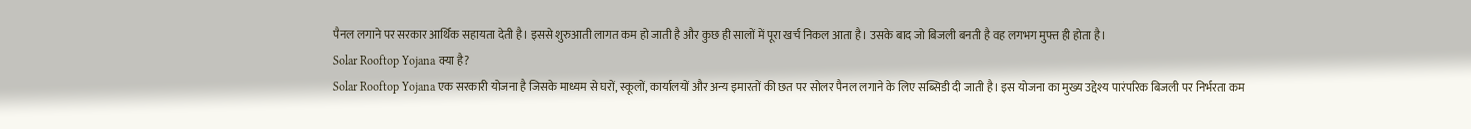पैनल लगाने पर सरकार आर्थिक सहायता देती है। इससे शुरुआती लागत कम हो जाती है और कुछ ही सालों में पूरा खर्च निकल आता है। उसके बाद जो बिजली बनती है वह लगभग मुफ्त ही होता है।
Solar Rooftop Yojana क्या है?
Solar Rooftop Yojana एक सरकारी योजना है जिसके माध्यम से घरों, स्कूलों, कार्यालयों और अन्य इमारतों की छत पर सोलर पैनल लगाने के लिए सब्सिडी दी जाती है। इस योजना का मुख्य उद्देश्य पारंपरिक बिजली पर निर्भरता कम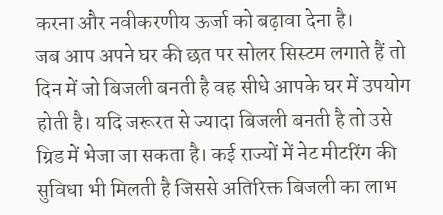करना और नवीकरणीय ऊर्जा को बढ़ावा देना है।
जब आप अपने घर की छत पर सोलर सिस्टम लगाते हैं तो दिन में जो बिजली बनती है वह सीधे आपके घर में उपयोग होती है। यदि जरूरत से ज्यादा बिजली बनती है तो उसे ग्रिड में भेजा जा सकता है। कई राज्यों में नेट मीटरिंग की सुविधा भी मिलती है जिससे अतिरिक्त बिजली का लाभ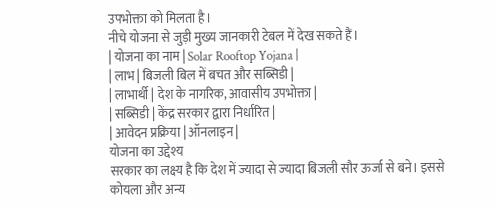उपभोक्ता को मिलता है।
नीचे योजना से जुड़ी मुख्य जानकारी टेबल में देख सकते हैं।
| योजना का नाम | Solar Rooftop Yojana |
| लाभ | बिजली बिल में बचत और सब्सिडी |
| लाभार्थी | देश के नागरिक, आवासीय उपभोक्ता |
| सब्सिडी | केंद्र सरकार द्वारा निर्धारित |
| आवेदन प्रक्रिया | ऑनलाइन |
योजना का उद्देश्य
सरकार का लक्ष्य है कि देश में ज्यादा से ज्यादा बिजली सौर ऊर्जा से बने। इससे कोयला और अन्य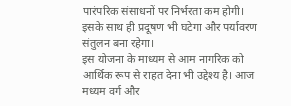पारंपरिक संसाधनों पर निर्भरता कम होगी। इसके साथ ही प्रदूषण भी घटेगा और पर्यावरण संतुलन बना रहेगा।
इस योजना के माध्यम से आम नागरिक को आर्थिक रूप से राहत देना भी उद्देश्य है। आज मध्यम वर्ग और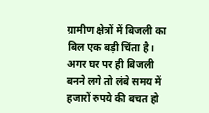ग्रामीण क्षेत्रों में बिजली का बिल एक बड़ी चिंता है। अगर घर पर ही बिजली बनने लगे तो लंबे समय में हजारों रुपये की बचत हो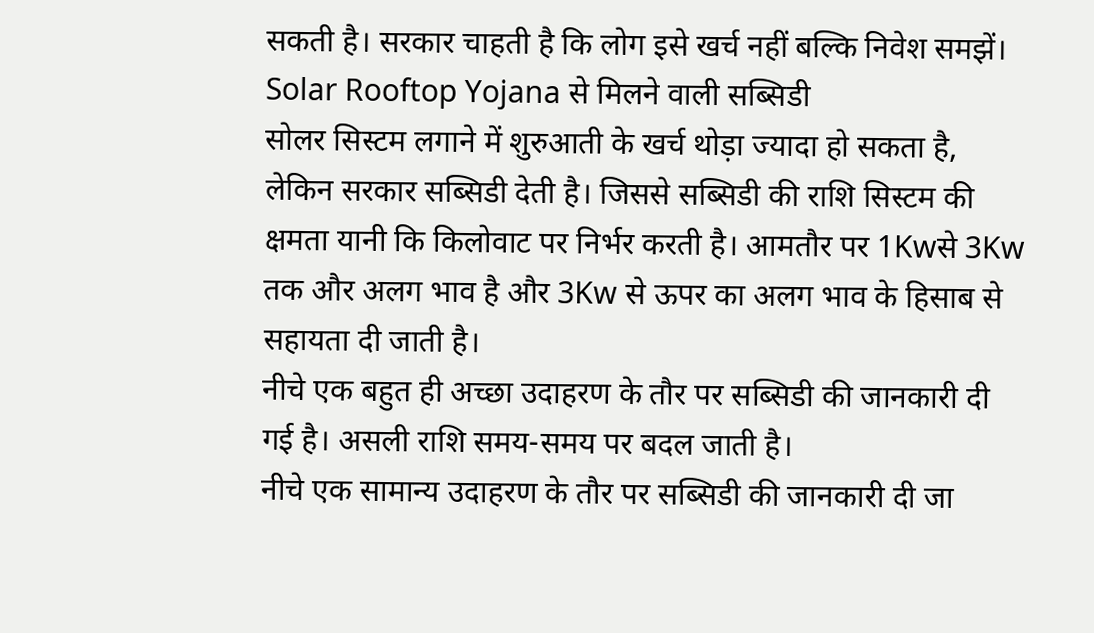सकती है। सरकार चाहती है कि लोग इसे खर्च नहीं बल्कि निवेश समझें।
Solar Rooftop Yojana से मिलने वाली सब्सिडी
सोलर सिस्टम लगाने में शुरुआती के खर्च थोड़ा ज्यादा हो सकता है, लेकिन सरकार सब्सिडी देती है। जिससे सब्सिडी की राशि सिस्टम की क्षमता यानी कि किलोवाट पर निर्भर करती है। आमतौर पर 1Kwसे 3Kw तक और अलग भाव है और 3Kw से ऊपर का अलग भाव के हिसाब से सहायता दी जाती है।
नीचे एक बहुत ही अच्छा उदाहरण के तौर पर सब्सिडी की जानकारी दी गई है। असली राशि समय-समय पर बदल जाती है।
नीचे एक सामान्य उदाहरण के तौर पर सब्सिडी की जानकारी दी जा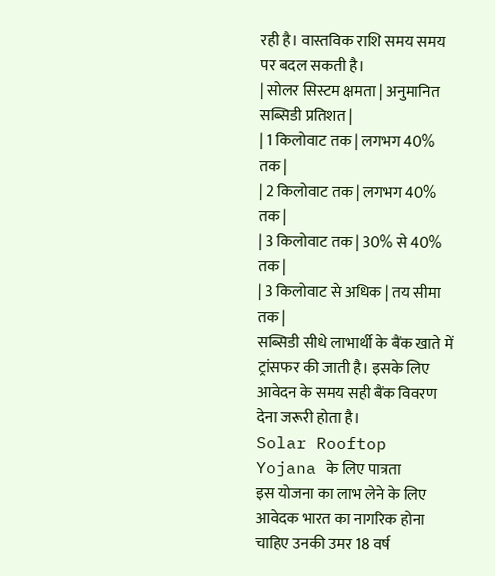रही है। वास्तविक राशि समय समय पर बदल सकती है।
| सोलर सिस्टम क्षमता | अनुमानित सब्सिडी प्रतिशत |
| 1 किलोवाट तक | लगभग 40% तक |
| 2 किलोवाट तक | लगभग 40% तक |
| 3 किलोवाट तक | 30% से 40% तक |
| 3 किलोवाट से अधिक | तय सीमा तक |
सब्सिडी सीधे लाभार्थी के बैंक खाते में ट्रांसफर की जाती है। इसके लिए आवेदन के समय सही बैंक विवरण देना जरूरी होता है।
Solar Rooftop Yojana के लिए पात्रता
इस योजना का लाभ लेने के लिए आवेदक भारत का नागरिक होना चाहिए उनकी उमर 18 वर्ष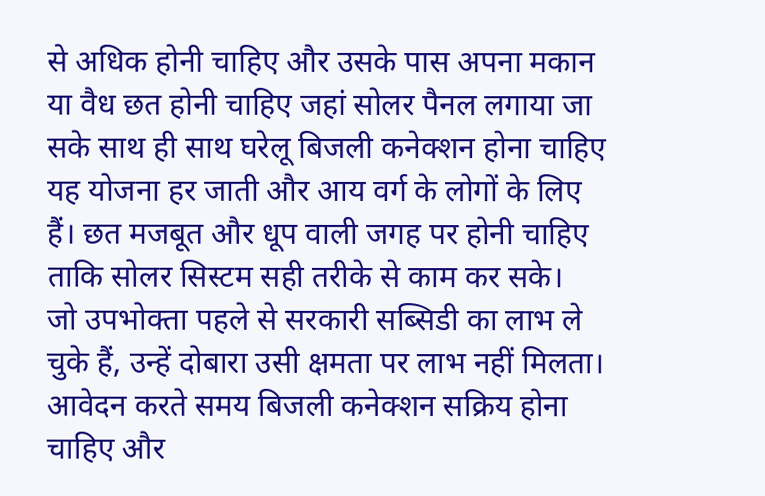से अधिक होनी चाहिए और उसके पास अपना मकान या वैध छत होनी चाहिए जहां सोलर पैनल लगाया जा सके साथ ही साथ घरेलू बिजली कनेक्शन होना चाहिए यह योजना हर जाती और आय वर्ग के लोगों के लिए हैं। छत मजबूत और धूप वाली जगह पर होनी चाहिए ताकि सोलर सिस्टम सही तरीके से काम कर सके।
जो उपभोक्ता पहले से सरकारी सब्सिडी का लाभ ले चुके हैं, उन्हें दोबारा उसी क्षमता पर लाभ नहीं मिलता। आवेदन करते समय बिजली कनेक्शन सक्रिय होना चाहिए और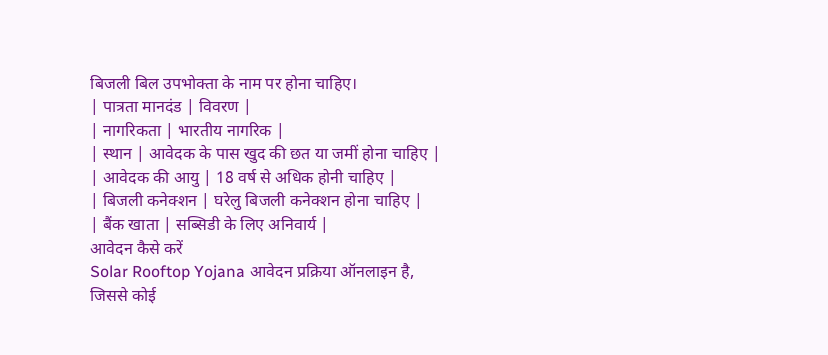बिजली बिल उपभोक्ता के नाम पर होना चाहिए।
| पात्रता मानदंड | विवरण |
| नागरिकता | भारतीय नागरिक |
| स्थान | आवेदक के पास खुद की छत या जमीं होना चाहिए |
| आवेदक की आयु | 18 वर्ष से अधिक होनी चाहिए |
| बिजली कनेक्शन | घरेलु बिजली कनेक्शन होना चाहिए |
| बैंक खाता | सब्सिडी के लिए अनिवार्य |
आवेदन कैसे करें
Solar Rooftop Yojana आवेदन प्रक्रिया ऑनलाइन है, जिससे कोई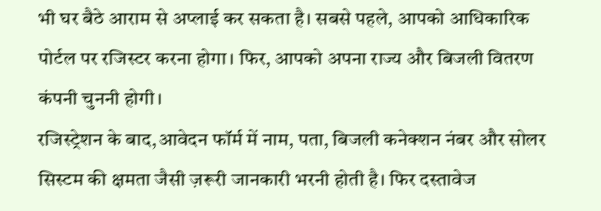भी घर बैठे आराम से अप्लाई कर सकता है। सबसे पहले, आपको आधिकारिक पोर्टल पर रजिस्टर करना होगा। फिर, आपको अपना राज्य और बिजली वितरण कंपनी चुननी होगी।
रजिस्ट्रेशन के बाद,आवेदन फॉर्म में नाम, पता, बिजली कनेक्शन नंबर और सोलर सिस्टम की क्षमता जैसी ज़रूरी जानकारी भरनी होती है। फिर दस्तावेज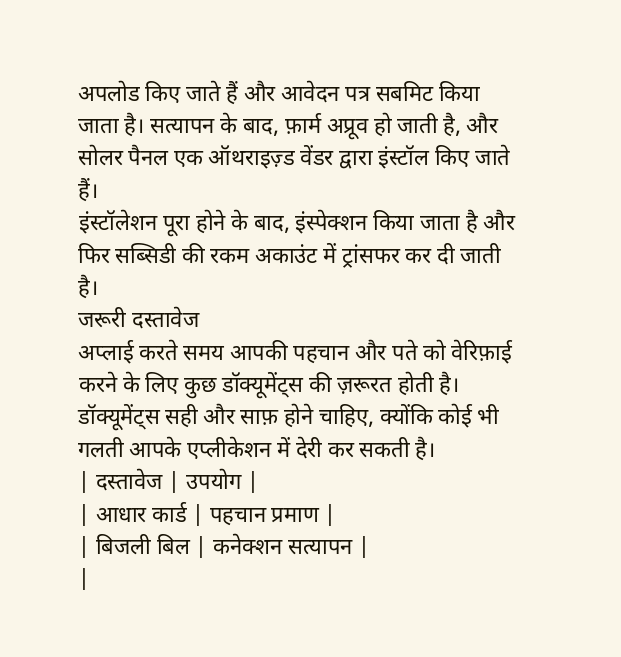अपलोड किए जाते हैं और आवेदन पत्र सबमिट किया जाता है। सत्यापन के बाद, फ़ार्म अप्रूव हो जाती है, और सोलर पैनल एक ऑथराइज़्ड वेंडर द्वारा इंस्टॉल किए जाते हैं।
इंस्टॉलेशन पूरा होने के बाद, इंस्पेक्शन किया जाता है और फिर सब्सिडी की रकम अकाउंट में ट्रांसफर कर दी जाती है।
जरूरी दस्तावेज
अप्लाई करते समय आपकी पहचान और पते को वेरिफ़ाई करने के लिए कुछ डॉक्यूमेंट्स की ज़रूरत होती है। डॉक्यूमेंट्स सही और साफ़ होने चाहिए, क्योंकि कोई भी गलती आपके एप्लीकेशन में देरी कर सकती है।
| दस्तावेज | उपयोग |
| आधार कार्ड | पहचान प्रमाण |
| बिजली बिल | कनेक्शन सत्यापन |
|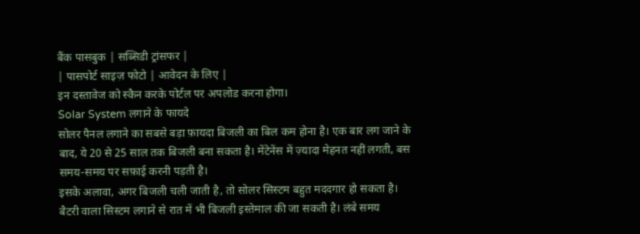बैंक पासबुक | सब्सिडी ट्रांसफर |
| पासपोर्ट साइज़ फोटो | आवेदन के लिए |
इन दस्तावेज को स्कैन करके पोर्टल पर अपलोड करना होगा।
Solar System लगाने के फायदे
सोलर पैनल लगाने का सबसे बड़ा फ़ायदा बिजली का बिल कम होना है। एक बार लग जाने के बाद, ये 20 से 25 साल तक बिजली बना सकता है। मेंटेनेंस में ज़्यादा मेहनत नहीं लगती, बस समय-समय पर सफ़ाई करनी पड़ती है।
इसके अलावा, अगर बिजली चली जाती है, तो सोलर सिस्टम बहुत मददगार हो सकता है। बैटरी वाला सिस्टम लगाने से रात में भी बिजली इस्तेमाल की जा सकती है। लंबे समय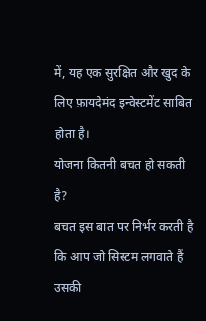में, यह एक सुरक्षित और खुद के लिए फ़ायदेमंद इन्वेस्टमेंट साबित होता है।
योजना कितनी बचत हो सकती है?
बचत इस बात पर निर्भर करती है कि आप जो सिस्टम लगवाते हैं उसकी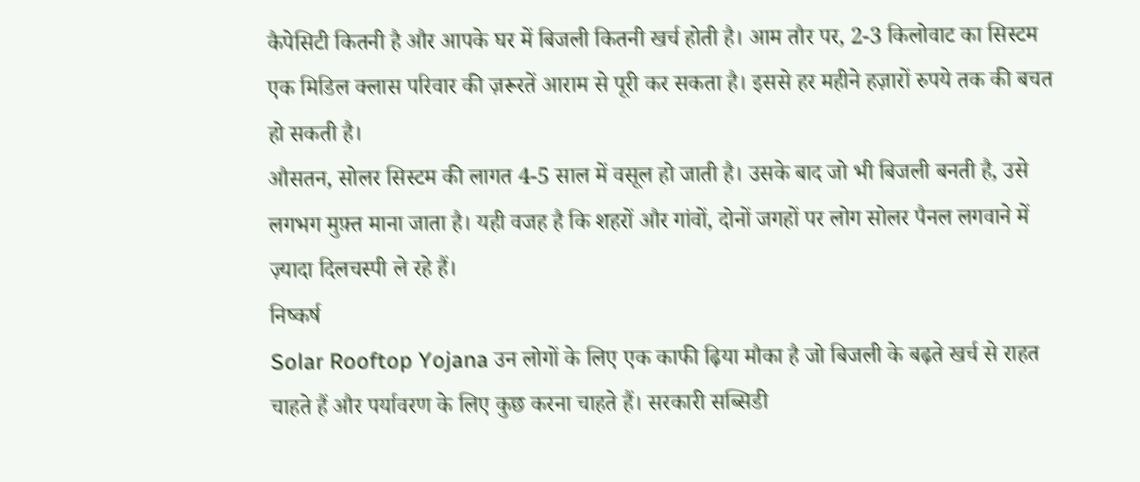कैपेसिटी कितनी है और आपके घर में बिजली कितनी खर्च होती है। आम तौर पर, 2-3 किलोवाट का सिस्टम एक मिडिल क्लास परिवार की ज़रूरतें आराम से पूरी कर सकता है। इससे हर महीने हज़ारों रुपये तक की बचत हो सकती है।
औसतन, सोलर सिस्टम की लागत 4-5 साल में वसूल हो जाती है। उसके बाद जो भी बिजली बनती है, उसे लगभग मुफ़्त माना जाता है। यही वजह है कि शहरों और गांवों, दोनों जगहों पर लोग सोलर पैनल लगवाने में ज़्यादा दिलचस्पी ले रहे हैं।
निष्कर्ष
Solar Rooftop Yojana उन लोगों के लिए एक काफी ढ़िया मौका है जो बिजली के बढ़ते खर्च से राहत चाहते हैं और पर्यावरण के लिए कुछ करना चाहते हैं। सरकारी सब्सिडी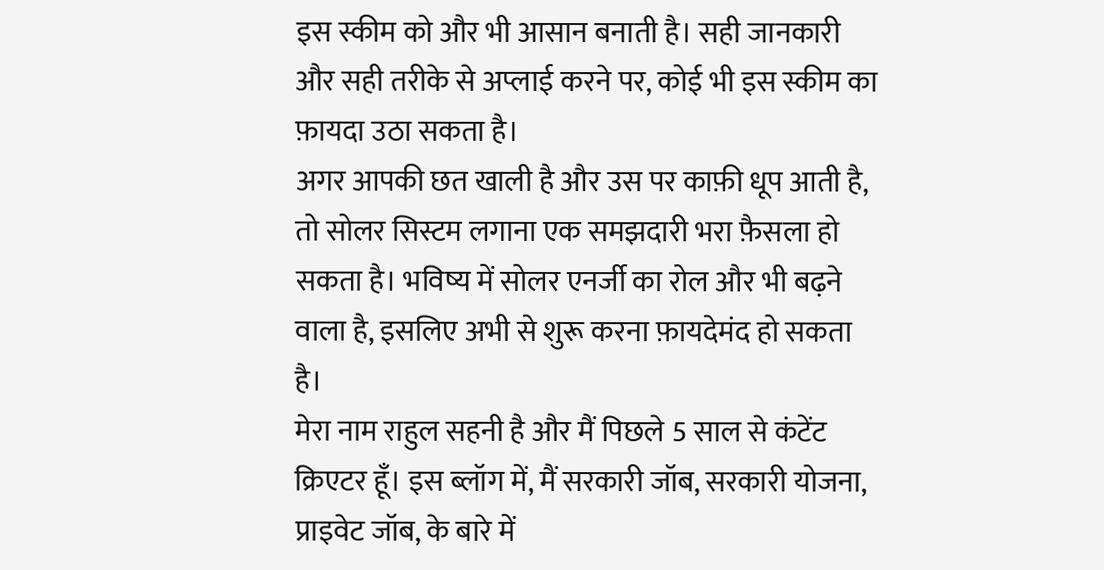इस स्कीम को और भी आसान बनाती है। सही जानकारी और सही तरीके से अप्लाई करने पर, कोई भी इस स्कीम का फ़ायदा उठा सकता है।
अगर आपकी छत खाली है और उस पर काफ़ी धूप आती है, तो सोलर सिस्टम लगाना एक समझदारी भरा फ़ैसला हो सकता है। भविष्य में सोलर एनर्जी का रोल और भी बढ़ने वाला है, इसलिए अभी से शुरू करना फ़ायदेमंद हो सकता है।
मेरा नाम राहुल सहनी है और मैं पिछले 5 साल से कंटेंट क्रिएटर हूँ। इस ब्लॉग में, मैं सरकारी जॉब, सरकारी योजना, प्राइवेट जॉब, के बारे में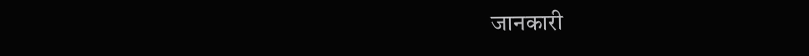जानकारी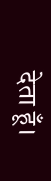देता हूँ।